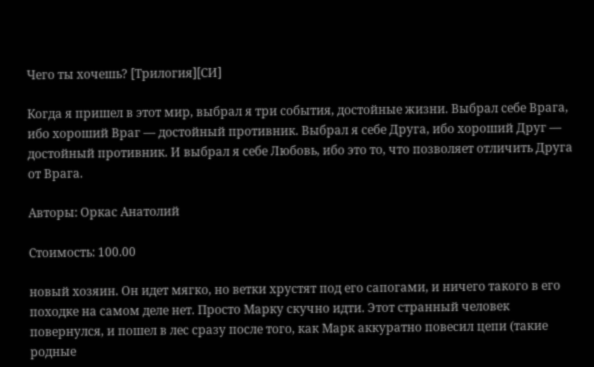Чего ты хочешь? [Трилогия][СИ]

Когда я пришел в этот мир, выбрал я три события, достойные жизни. Выбрал себе Врага, ибо хороший Враг — достойный противник. Выбрал я себе Друга, ибо хороший Друг — достойный противник. И выбрал я себе Любовь, ибо это то, что позволяет отличить Друга от Врага.

Авторы: Оркас Анатолий

Стоимость: 100.00

новый хозяин. Он идет мягко, но ветки хрустят под его сапогами, и ничего такого в его походке на самом деле нет. Просто Марку скучно идти. Этот странный человек повернулся, и пошел в лес сразу после того, как Марк аккуратно повесил цепи (такие родные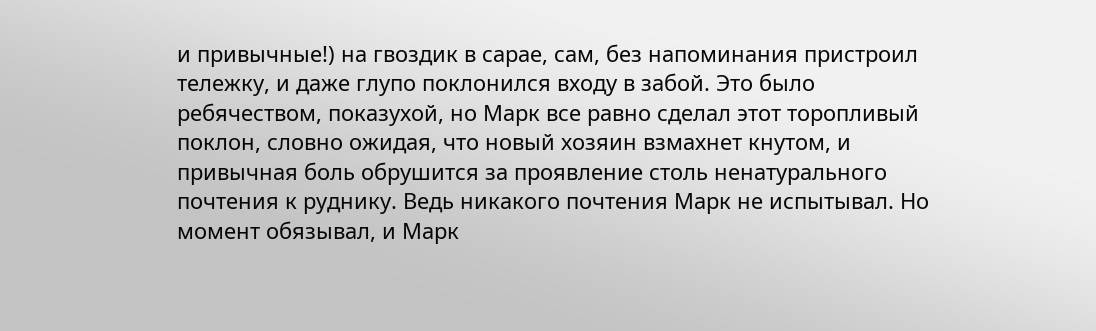и привычные!) на гвоздик в сарае, сам, без напоминания пристроил тележку, и даже глупо поклонился входу в забой. Это было ребячеством, показухой, но Марк все равно сделал этот торопливый поклон, словно ожидая, что новый хозяин взмахнет кнутом, и привычная боль обрушится за проявление столь ненатурального почтения к руднику. Ведь никакого почтения Марк не испытывал. Но момент обязывал, и Марк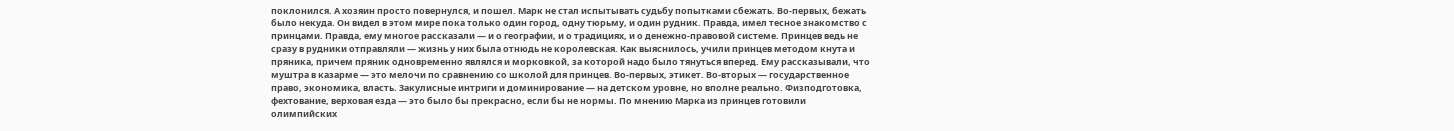поклонился. А хозяин просто повернулся, и пошел. Марк не стал испытывать судьбу попытками сбежать. Во-первых, бежать было некуда. Он видел в этом мире пока только один город, одну тюрьму, и один рудник. Правда, имел тесное знакомство с принцами. Правда, ему многое рассказали — и о географии, и о традициях, и о денежно-правовой системе. Принцев ведь не сразу в рудники отправляли — жизнь у них была отнюдь не королевская. Как выяснилось, учили принцев методом кнута и пряника, причем пряник одновременно являлся и морковкой, за которой надо было тянуться вперед. Ему рассказывали, что муштра в казарме — это мелочи по сравнению со школой для принцев. Во-первых, этикет. Во-вторых — государственное право, экономика, власть. Закулисные интриги и доминирование — на детском уровне, но вполне реально. Физподготовка, фехтование, верховая езда — это было бы прекрасно, если бы не нормы. По мнению Марка из принцев готовили олимпийских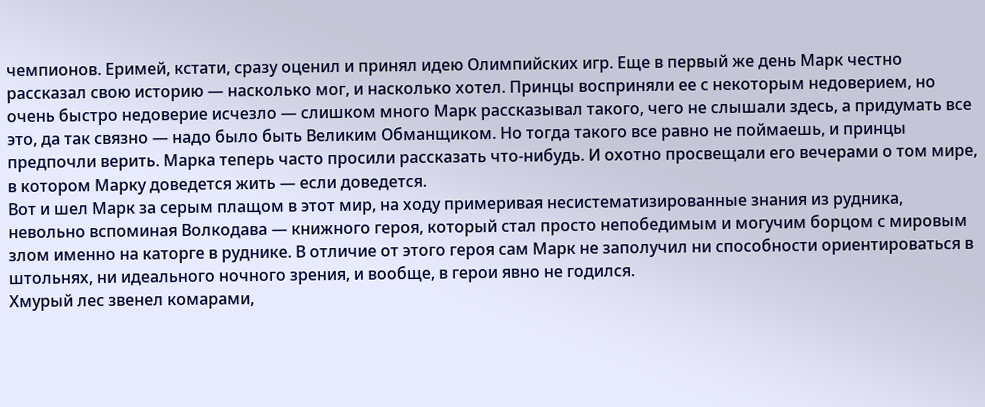чемпионов. Еримей, кстати, сразу оценил и принял идею Олимпийских игр. Еще в первый же день Марк честно рассказал свою историю — насколько мог, и насколько хотел. Принцы восприняли ее с некоторым недоверием, но очень быстро недоверие исчезло — слишком много Марк рассказывал такого, чего не слышали здесь, а придумать все это, да так связно — надо было быть Великим Обманщиком. Но тогда такого все равно не поймаешь, и принцы предпочли верить. Марка теперь часто просили рассказать что-нибудь. И охотно просвещали его вечерами о том мире, в котором Марку доведется жить — если доведется.
Вот и шел Марк за серым плащом в этот мир, на ходу примеривая несистематизированные знания из рудника, невольно вспоминая Волкодава — книжного героя, который стал просто непобедимым и могучим борцом с мировым злом именно на каторге в руднике. В отличие от этого героя сам Марк не заполучил ни способности ориентироваться в штольнях, ни идеального ночного зрения, и вообще, в герои явно не годился.
Хмурый лес звенел комарами,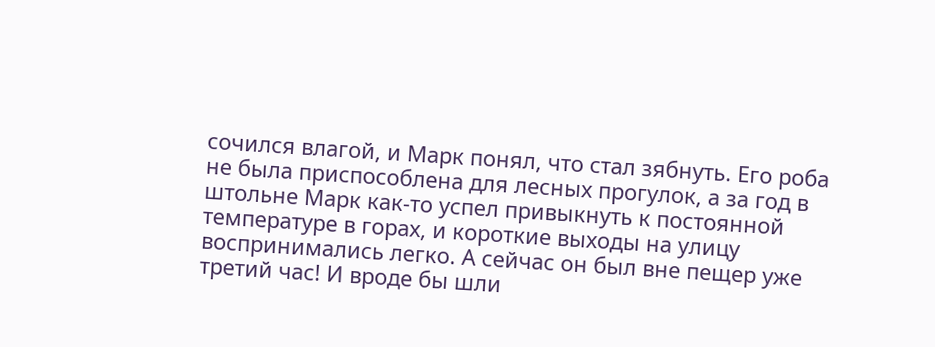сочился влагой, и Марк понял, что стал зябнуть. Его роба не была приспособлена для лесных прогулок, а за год в штольне Марк как-то успел привыкнуть к постоянной температуре в горах, и короткие выходы на улицу воспринимались легко. А сейчас он был вне пещер уже третий час! И вроде бы шли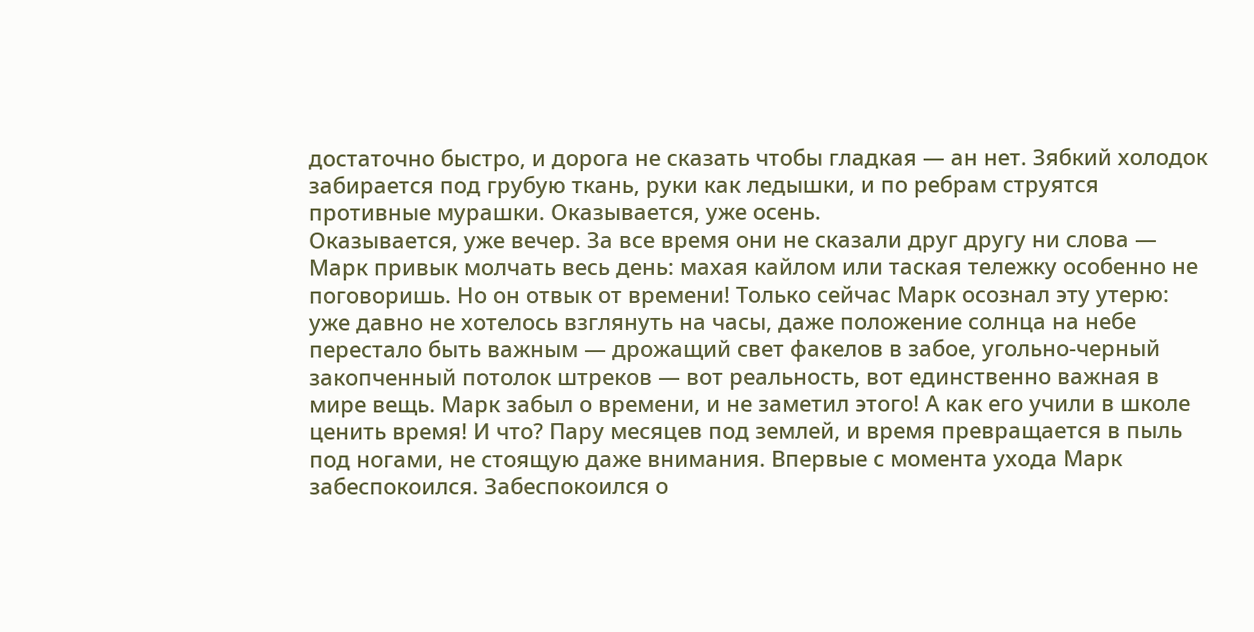достаточно быстро, и дорога не сказать чтобы гладкая — ан нет. Зябкий холодок забирается под грубую ткань, руки как ледышки, и по ребрам струятся противные мурашки. Оказывается, уже осень.
Оказывается, уже вечер. За все время они не сказали друг другу ни слова — Марк привык молчать весь день: махая кайлом или таская тележку особенно не поговоришь. Но он отвык от времени! Только сейчас Марк осознал эту утерю: уже давно не хотелось взглянуть на часы, даже положение солнца на небе перестало быть важным — дрожащий свет факелов в забое, угольно-черный закопченный потолок штреков — вот реальность, вот единственно важная в мире вещь. Марк забыл о времени, и не заметил этого! А как его учили в школе ценить время! И что? Пару месяцев под землей, и время превращается в пыль под ногами, не стоящую даже внимания. Впервые с момента ухода Марк забеспокоился. Забеспокоился о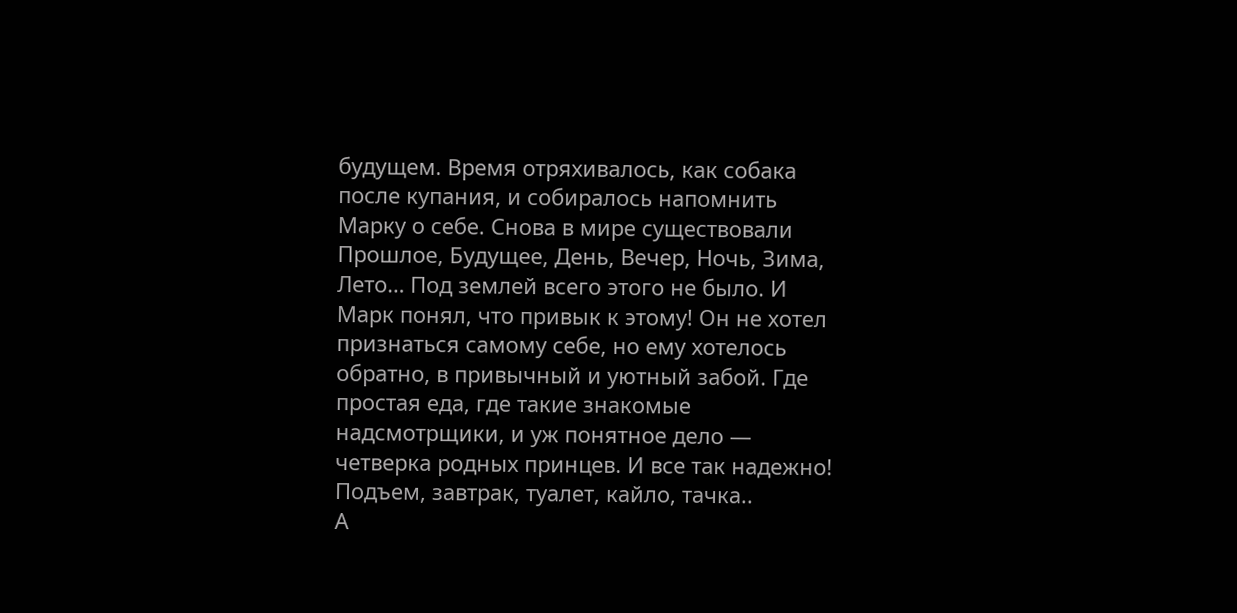будущем. Время отряхивалось, как собака после купания, и собиралось напомнить Марку о себе. Снова в мире существовали Прошлое, Будущее, День, Вечер, Ночь, Зима, Лето… Под землей всего этого не было. И Марк понял, что привык к этому! Он не хотел признаться самому себе, но ему хотелось обратно, в привычный и уютный забой. Где простая еда, где такие знакомые надсмотрщики, и уж понятное дело — четверка родных принцев. И все так надежно! Подъем, завтрак, туалет, кайло, тачка..
А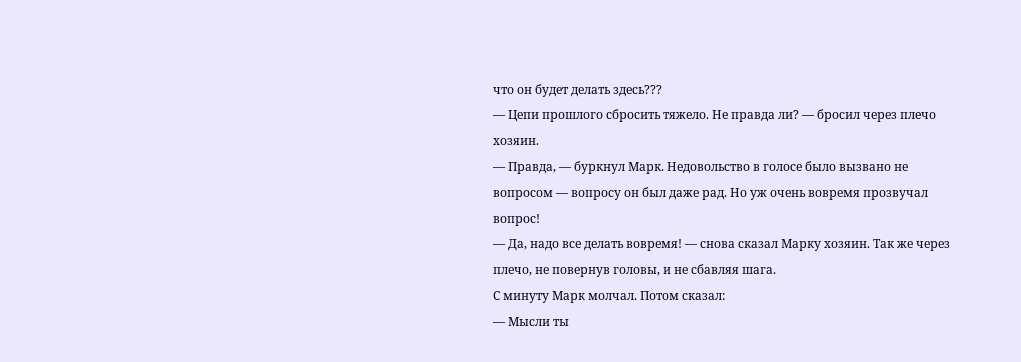что он будет делать здесь???
— Цепи прошлого сбросить тяжело. Не правда ли? — бросил через плечо хозяин.
— Правда, — буркнул Марк. Недовольство в голосе было вызвано не вопросом — вопросу он был даже рад. Но уж очень вовремя прозвучал вопрос!
— Да, надо все делать вовремя! — снова сказал Марку хозяин. Так же через плечо, не повернув головы, и не сбавляя шага.
С минуту Марк молчал. Потом сказал:
— Мысли ты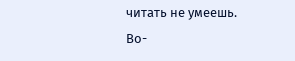читать не умеешь. Во-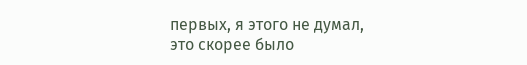первых, я этого не думал, это скорее было